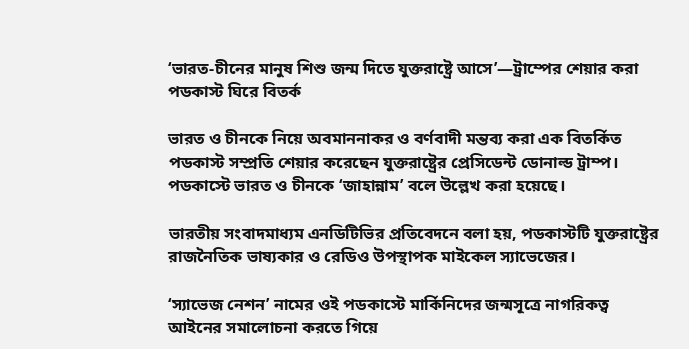‘ভারত-চীনের মানুষ শিশু জন্ম দিতে যুক্তরাষ্ট্রে আসে’—ট্রাম্পের শেয়ার করা পডকাস্ট ঘিরে বিতর্ক

ভারত ও চীনকে নিয়ে অবমাননাকর ও বর্ণবাদী মন্তব্য করা এক বিতর্কিত পডকাস্ট সম্প্রতি শেয়ার করেছেন যুক্তরাষ্ট্রের প্রেসিডেন্ট ডোনাল্ড ট্রাম্প। পডকাস্টে ভারত ও চীনকে ‘জাহান্নাম’ বলে উল্লেখ করা হয়েছে।

ভারতীয় সংবাদমাধ্যম এনডিটিভির প্রতিবেদনে বলা হয়, পডকাস্টটি যুক্তরাষ্ট্রের রাজনৈতিক ভাষ্যকার ও রেডিও উপস্থাপক মাইকেল স্যাভেজের।

‘স্যাভেজ নেশন’ নামের ওই পডকাস্টে মার্কিনিদের জন্মসূত্রে নাগরিকত্ব আইনের সমালোচনা করতে গিয়ে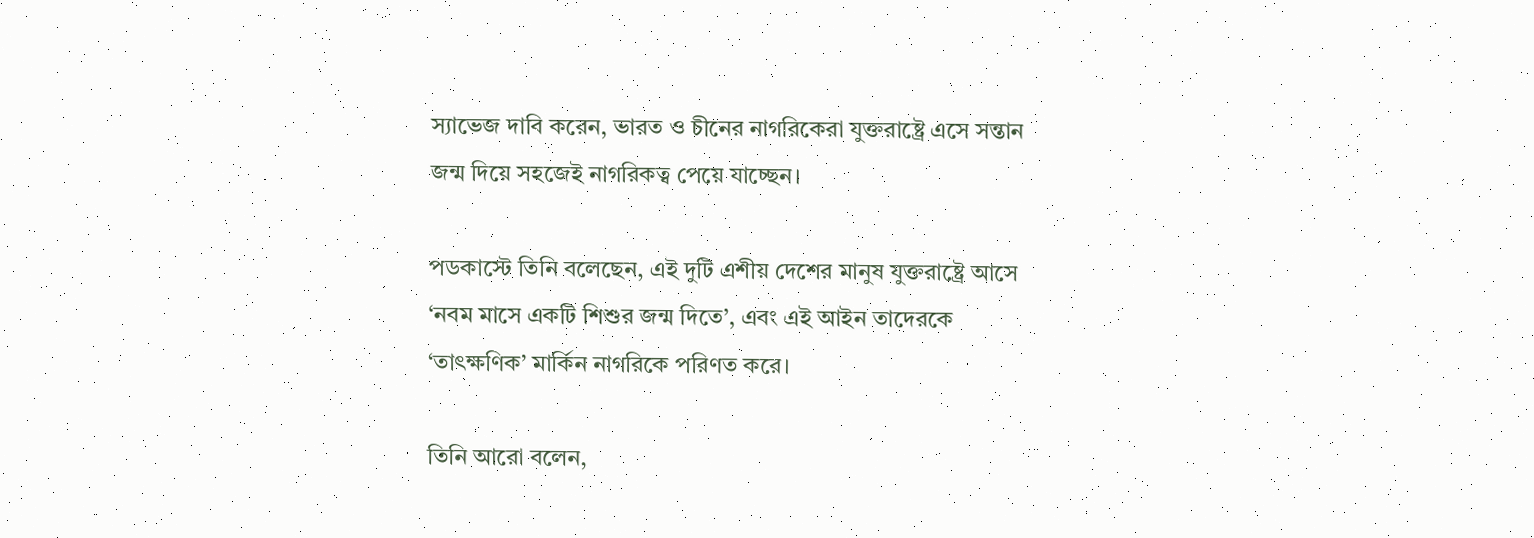স্যাভেজ দাবি করেন, ভারত ও চীনের নাগরিকেরা যুক্তরাষ্ট্রে এসে সন্তান জন্ম দিয়ে সহজেই নাগরিকত্ব পেয়ে যাচ্ছেন।

পডকাস্টে তিনি বলেছেন, এই দুটি এশীয় দেশের মানুষ যুক্তরাষ্ট্রে আসে ‘নবম মাসে একটি শিশুর জন্ম দিতে’, এবং এই আইন তাদেরকে ‘তাৎক্ষণিক’ মার্কিন নাগরিকে পরিণত করে।

তিনি আরো বলেন,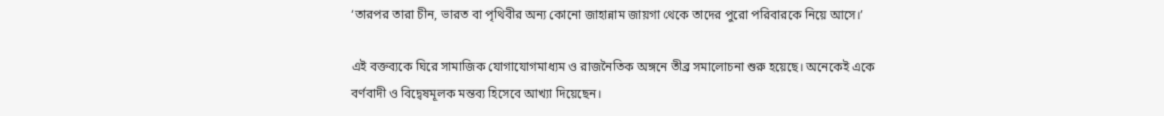‘তারপর তারা চীন, ভারত বা পৃথিবীর অন্য কোনো জাহান্নাম জায়গা থেকে তাদের পুরো পরিবারকে নিয়ে আসে।’

এই বক্তব্যকে ঘিরে সামাজিক যোগাযোগমাধ্যম ও রাজনৈতিক অঙ্গনে তীব্র সমালোচনা শুরু হয়েছে। অনেকেই একে বর্ণবাদী ও বিদ্বেষমূলক মন্তব্য হিসেবে আখ্যা দিয়েছেন।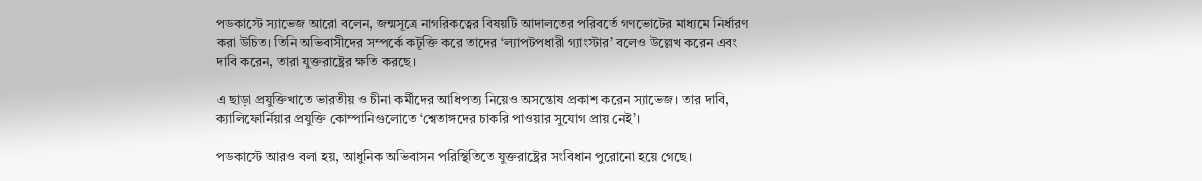পডকাস্টে স্যাভেজ আরো বলেন, জন্মসূত্রে নাগরিকত্বের বিষয়টি আদালতের পরিবর্তে গণভোটের মাধ্যমে নির্ধারণ করা উচিত। তিনি অভিবাসীদের সম্পর্কে কটূক্তি করে তাদের ‘ল্যাপটপধারী গ্যাংস্টার’ বলেও উল্লেখ করেন এবং দাবি করেন, তারা যুক্তরাষ্ট্রের ক্ষতি করছে।

এ ছাড়া প্রযুক্তিখাতে ভারতীয় ও চীনা কর্মীদের আধিপত্য নিয়েও অসন্তোষ প্রকাশ করেন স্যাভেজ। তার দাবি, ক্যালিফোর্নিয়ার প্রযুক্তি কোম্পানিগুলোতে ‘শ্বেতাঙ্গদের চাকরি পাওয়ার সুযোগ প্রায় নেই’।

পডকাস্টে আরও বলা হয়, আধুনিক অভিবাসন পরিস্থিতিতে যুক্তরাষ্ট্রের সংবিধান পুরোনো হয়ে গেছে।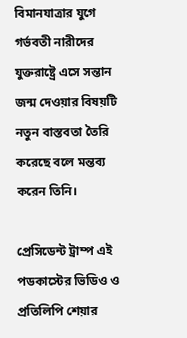বিমানযাত্রার যুগে গর্ভবতী নারীদের যুক্তরাষ্ট্রে এসে সন্তান জন্ম দেওয়ার বিষয়টি নতুন বাস্তবতা তৈরি করেছে বলে মন্তব্য করেন তিনি।

প্রেসিডেন্ট ট্রাম্প এই পডকাস্টের ভিডিও ও প্রতিলিপি শেয়ার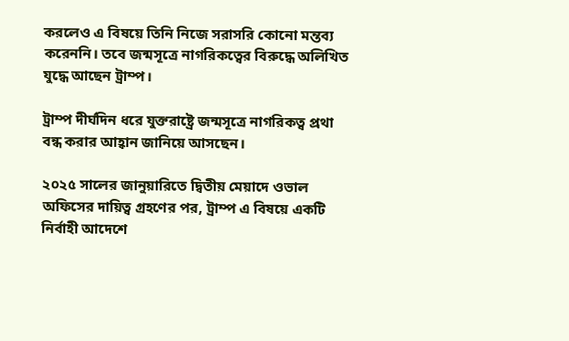করলেও এ বিষয়ে তিনি নিজে সরাসরি কোনো মন্তব্য করেননি। তবে জন্মসূত্রে নাগরিকত্বের বিরুদ্ধে অলিখিত যুদ্ধে আছেন ট্রাম্প।

ট্রাম্প দীর্ঘদিন ধরে যুক্তরাষ্ট্রে জন্মসূত্রে নাগরিকত্ব প্রথা বন্ধ করার আহ্বান জানিয়ে আসছেন।

২০২৫ সালের জানুয়ারিতে দ্বিতীয় মেয়াদে ওভাল অফিসের দায়িত্ব গ্রহণের পর, ট্রাম্প এ বিষয়ে একটি নির্বাহী আদেশে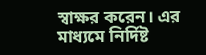স্বাক্ষর করেন। এর মাধ্যমে নির্দিষ্ট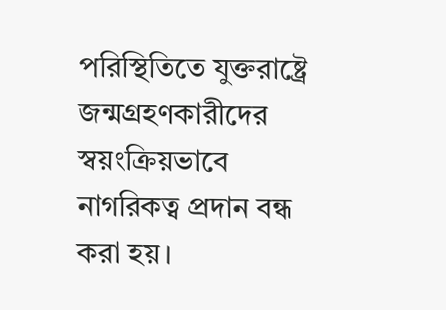পরিস্থিতিতে যুক্তরাষ্ট্রে জন্মগ্রহণকারীদের স্বয়ংক্রিয়ভাবে নাগরিকত্ব প্রদান বন্ধ করা হয়।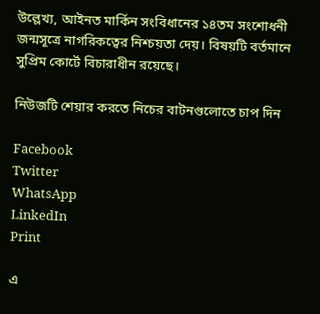উল্লেখ্য, আইনত মার্কিন সংবিধানের ১৪তম সংশোধনী জন্মসূত্রে নাগরিকত্বের নিশ্চয়তা দেয়। বিষয়টি বর্তমানে সুপ্রিম কোর্টে বিচারাধীন রয়েছে।

নিউজটি শেয়ার করতে নিচের বাটনগুলোতে চাপ দিন

Facebook
Twitter
WhatsApp
LinkedIn
Print

এ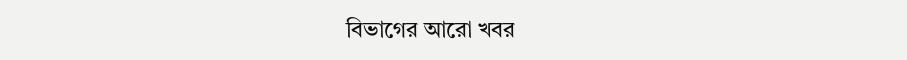বিভাগের আরো খবর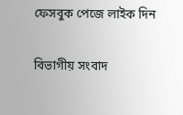ফেসবুক পেজে লাইক দিন

বিভাগীয় সংবাদ